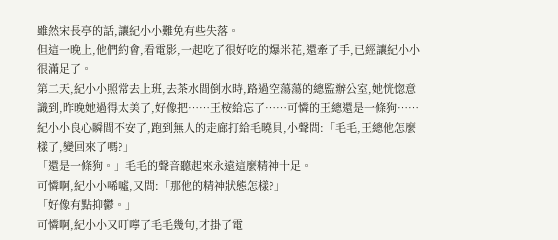雖然宋長亭的話,讓紀小小難免有些失落。
但這一晚上,他們約會,看電影,一起吃了很好吃的爆米花,還牽了手,已經讓紀小小很滿足了。
第二天,紀小小照常去上班,去茶水間倒水時,路過空蕩蕩的總監辦公室,她恍惚意識到,昨晚她過得太美了,好像把……王桉給忘了……可憐的王總還是一條狗……
紀小小良心瞬間不安了,跑到無人的走廊打給毛曉貝,小聲問:「毛毛,王總他怎麼樣了,變回來了嗎?」
「還是一條狗。」毛毛的聲音聽起來永遠這麼精神十足。
可憐啊,紀小小唏噓,又問:「那他的精神狀態怎樣?」
「好像有點抑鬱。」
可憐啊,紀小小又叮嚀了毛毛幾句,才掛了電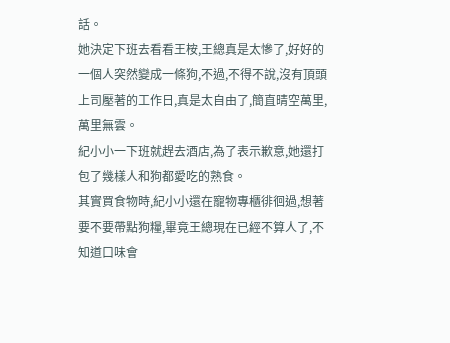話。
她決定下班去看看王桉,王總真是太慘了,好好的一個人突然變成一條狗,不過,不得不說,沒有頂頭上司壓著的工作日,真是太自由了,簡直晴空萬里,萬里無雲。
紀小小一下班就趕去酒店,為了表示歉意,她還打包了幾樣人和狗都愛吃的熟食。
其實買食物時,紀小小還在寵物專櫃徘徊過,想著要不要帶點狗糧,畢竟王總現在已經不算人了,不知道口味會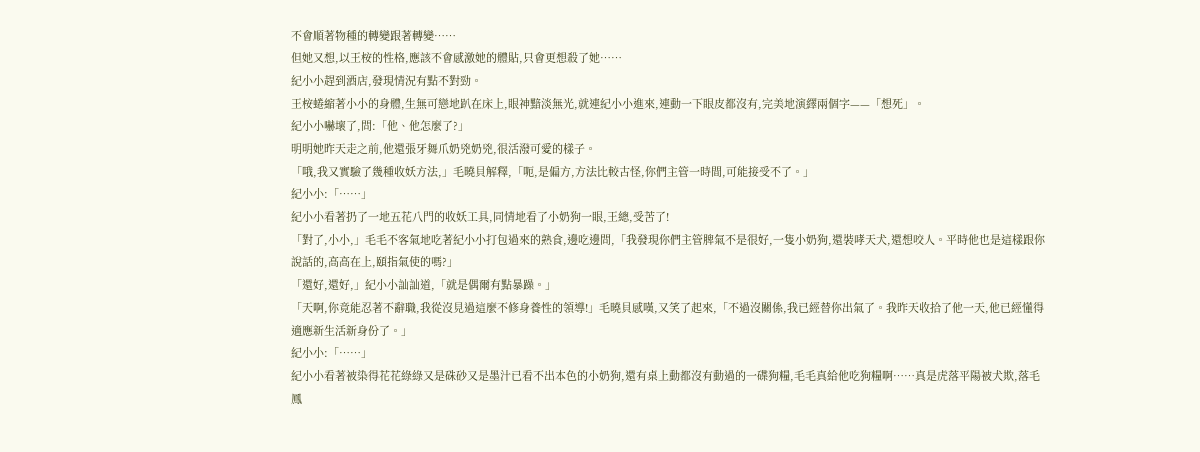不會順著物種的轉變跟著轉變……
但她又想,以王桉的性格,應該不會感激她的體貼,只會更想殺了她……
紀小小趕到酒店,發現情況有點不對勁。
王桉蜷縮著小小的身體,生無可戀地趴在床上,眼神黯淡無光,就連紀小小進來,連動一下眼皮都沒有,完美地演繹兩個字——「想死」。
紀小小嚇壞了,問:「他、他怎麼了?」
明明她昨天走之前,他還張牙舞爪奶兇奶兇,很活潑可愛的樣子。
「哦,我又實驗了幾種收妖方法,」毛曉貝解釋,「呃,是偏方,方法比較古怪,你們主管一時間,可能接受不了。」
紀小小:「……」
紀小小看著扔了一地五花八門的收妖工具,同情地看了小奶狗一眼,王總,受苦了!
「對了,小小,」毛毛不客氣地吃著紀小小打包過來的熟食,邊吃邊問,「我發現你們主管脾氣不是很好,一隻小奶狗,還裝哮天犬,還想咬人。平時他也是這樣跟你說話的,高高在上,頤指氣使的嗎?」
「還好,還好,」紀小小訕訕道,「就是偶爾有點暴躁。」
「天啊,你竟能忍著不辭職,我從沒見過這麼不修身養性的領導!」毛曉貝感嘆,又笑了起來,「不過沒關係,我已經替你出氣了。我昨天收拾了他一天,他已經懂得適應新生活新身份了。」
紀小小:「……」
紀小小看著被染得花花綠綠又是硃砂又是墨汁已看不出本色的小奶狗,還有桌上動都沒有動過的一碟狗糧,毛毛真給他吃狗糧啊……真是虎落平陽被犬欺,落毛鳳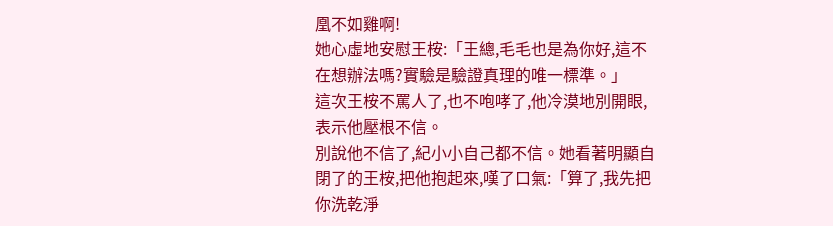凰不如雞啊!
她心虛地安慰王桉:「王總,毛毛也是為你好,這不在想辦法嗎?實驗是驗證真理的唯一標準。」
這次王桉不罵人了,也不咆哮了,他冷漠地別開眼,表示他壓根不信。
別說他不信了,紀小小自己都不信。她看著明顯自閉了的王桉,把他抱起來,嘆了口氣:「算了,我先把你洗乾淨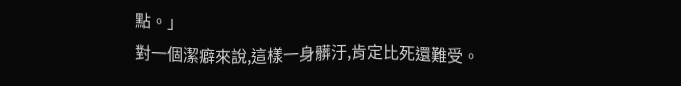點。」
對一個潔癖來說,這樣一身髒汙,肯定比死還難受。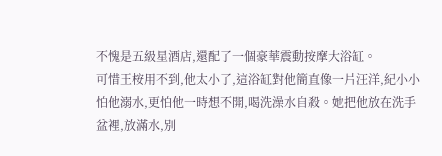不愧是五級星酒店,還配了一個豪華震動按摩大浴缸。
可惜王桉用不到,他太小了,這浴缸對他簡直像一片汪洋,紀小小怕他溺水,更怕他一時想不開,喝洗澡水自殺。她把他放在洗手盆裡,放滿水,別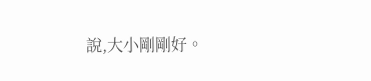說,大小剛剛好。